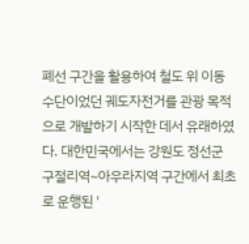폐선 구간을 활용하여 철도 위 이동 수단이었던 궤도자전거를 관광 목적으로 개발하기 시작한 데서 유래하였다. 대한민국에서는 강원도 정선군 구절리역~아우라지역 구간에서 최초로 운행된 '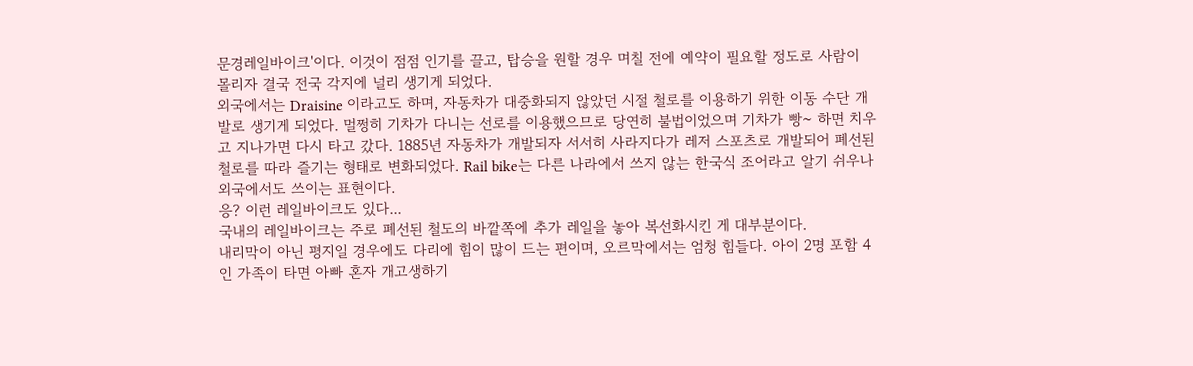문경레일바이크'이다. 이것이 점점 인기를 끌고, 탑승을 원할 경우 며칠 전에 예약이 필요할 정도로 사람이 몰리자 결국 전국 각지에 널리 생기게 되었다.
외국에서는 Draisine 이라고도 하며, 자동차가 대중화되지 않았던 시절 철로를 이용하기 위한 이동 수단 개발로 생기게 되었다. 멀쩡히 기차가 다니는 선로를 이용했으므로 당연히 불법이었으며 기차가 빵~ 하면 치우고 지나가면 다시 타고 갔다. 1885년 자동차가 개발되자 서서히 사라지다가 레저 스포츠로 개발되어 폐선된 철로를 따라 즐기는 형태로 변화되었다. Rail bike는 다른 나라에서 쓰지 않는 한국식 조어라고 알기 쉬우나 외국에서도 쓰이는 표현이다.
응? 이런 레일바이크도 있다...
국내의 레일바이크는 주로 폐선된 철도의 바깥쪽에 추가 레일을 놓아 복선화시킨 게 대부분이다.
내리막이 아닌 평지일 경우에도 다리에 힘이 많이 드는 편이며, 오르막에서는 엄청 힘들다. 아이 2명 포함 4인 가족이 타면 아빠 혼자 개고생하기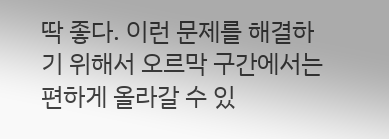딱 좋다. 이런 문제를 해결하기 위해서 오르막 구간에서는 편하게 올라갈 수 있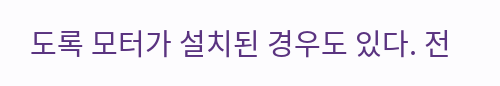도록 모터가 설치된 경우도 있다. 전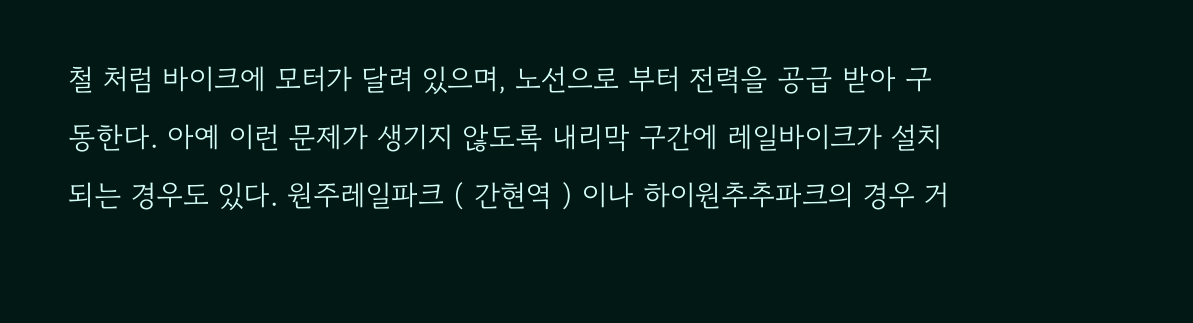철 처럼 바이크에 모터가 달려 있으며, 노선으로 부터 전력을 공급 받아 구동한다. 아예 이런 문제가 생기지 않도록 내리막 구간에 레일바이크가 설치되는 경우도 있다. 원주레일파크 ( 간현역 ) 이나 하이원추추파크의 경우 거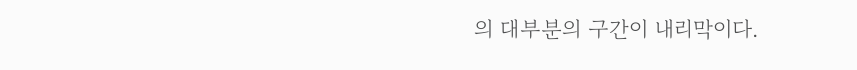의 대부분의 구간이 내리막이다.